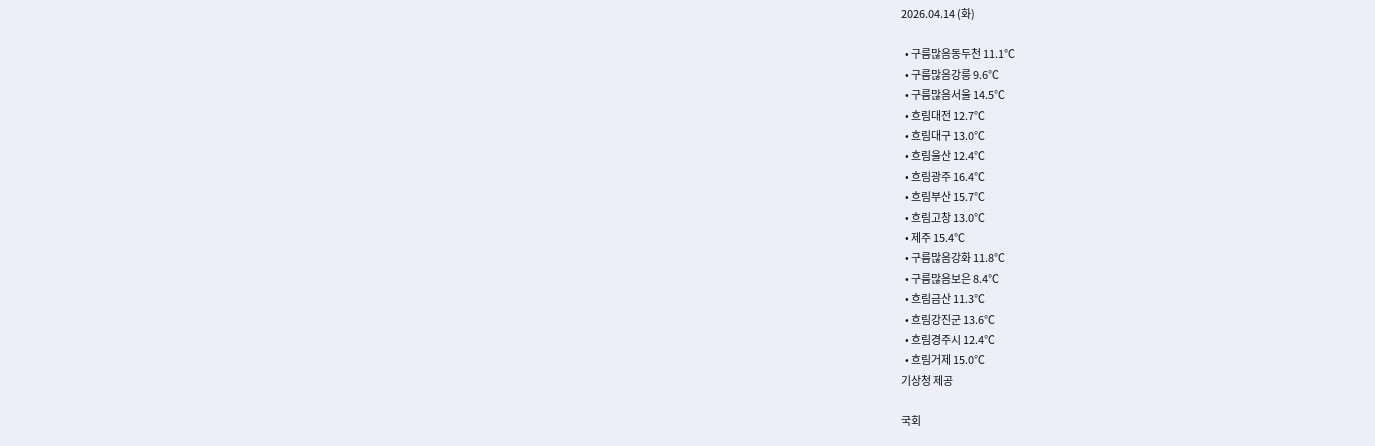2026.04.14 (화)

  • 구름많음동두천 11.1℃
  • 구름많음강릉 9.6℃
  • 구름많음서울 14.5℃
  • 흐림대전 12.7℃
  • 흐림대구 13.0℃
  • 흐림울산 12.4℃
  • 흐림광주 16.4℃
  • 흐림부산 15.7℃
  • 흐림고창 13.0℃
  • 제주 15.4℃
  • 구름많음강화 11.8℃
  • 구름많음보은 8.4℃
  • 흐림금산 11.3℃
  • 흐림강진군 13.6℃
  • 흐림경주시 12.4℃
  • 흐림거제 15.0℃
기상청 제공

국회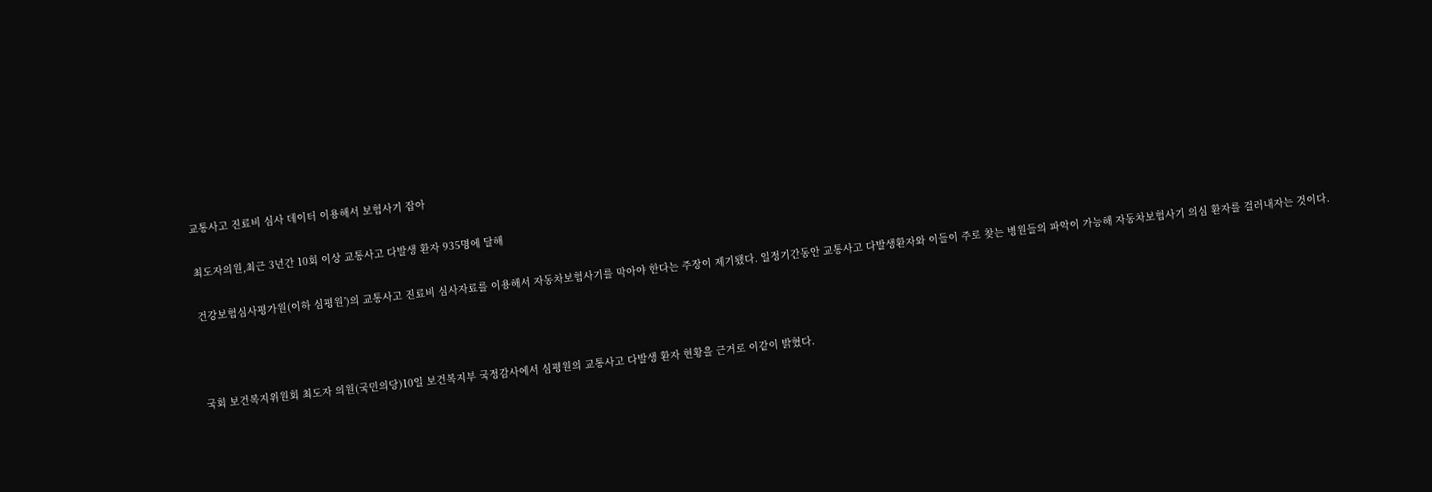교통사고 진료비 심사 데이터 이용해서 보험사기 잡아

최도자의원,최근 3년간 10회 이상 교통사고 다발생 환자 935명에 달해

건강보험심사평가원(이하 심평원’)의 교통사고 진료비 심사자료를 이용해서 자동차보험사기를 막아야 한다는 주장이 제기됐다. 일정기간동안 교통사고 다발생환자와 이들이 주로 찾는 병원들의 파악이 가능해 자동차보험사기 의심 환자를 걸러내자는 것이다.



국회 보건복지위원회 최도자 의원(국민의당)10일 보건복지부 국정감사에서 심평원의 교통사고 다발생 환자 현황을 근거로 이같이 밝혔다.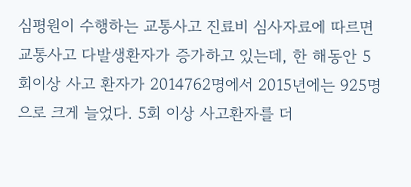심평원이 수행하는 교통사고 진료비 심사자료에 따르면 교통사고 다발생환자가 증가하고 있는데, 한 해동안 5회이상 사고 환자가 2014762명에서 2015년에는 925명으로 크게 늘었다. 5회 이상 사고환자를 더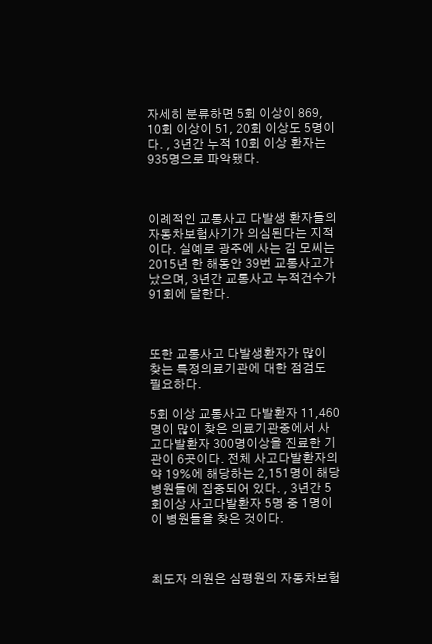자세히 분류하면 5회 이상이 869, 10회 이상이 51, 20회 이상도 5명이다. , 3년간 누적 10회 이상 환자는 935명으로 파악됐다.



이례적인 교통사고 다발생 환자들의 자동차보험사기가 의심된다는 지적이다. 실예로 광주에 사는 김 모씨는 2015년 한 해동안 39번 교통사고가 났으며, 3년간 교통사고 누적건수가 91회에 달한다.



또한 교통사고 다발생환자가 많이 찾는 특정의료기관에 대한 점검도 필요하다.

5회 이상 교통사고 다발환자 11,460명이 많이 찾은 의료기관중에서 사고다발환자 300명이상을 진료한 기관이 6곳이다. 전체 사고다발환자의 약 19%에 해당하는 2,151명이 해당 병원들에 집중되어 있다. , 3년간 5회이상 사고다발환자 5명 중 1명이 이 병원들을 찾은 것이다.



최도자 의원은 심평원의 자동차보험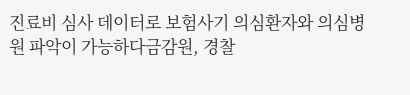진료비 심사 데이터로 보험사기 의심환자와 의심병원 파악이 가능하다금감원, 경찰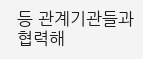등 관계기관들과 협력해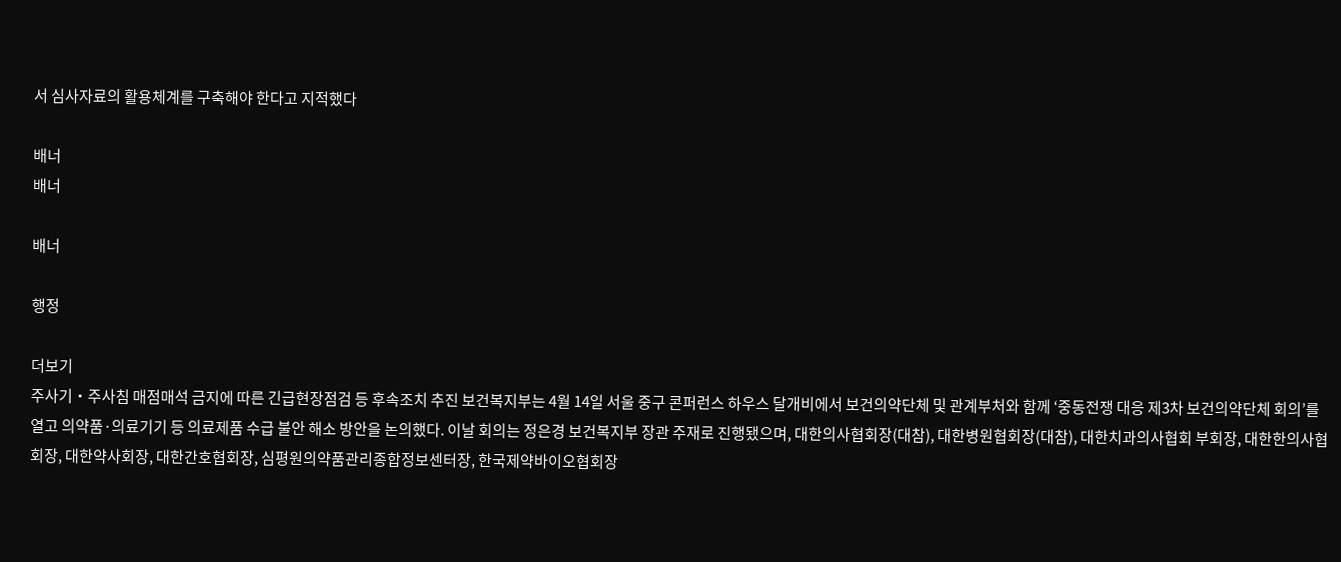서 심사자료의 활용체계를 구축해야 한다고 지적했다

배너
배너

배너

행정

더보기
주사기・주사침 매점매석 금지에 따른 긴급현장점검 등 후속조치 추진 보건복지부는 4월 14일 서울 중구 콘퍼런스 하우스 달개비에서 보건의약단체 및 관계부처와 함께 ‘중동전쟁 대응 제3차 보건의약단체 회의’를 열고 의약품·의료기기 등 의료제품 수급 불안 해소 방안을 논의했다. 이날 회의는 정은경 보건복지부 장관 주재로 진행됐으며, 대한의사협회장(대참), 대한병원협회장(대참), 대한치과의사협회 부회장, 대한한의사협회장, 대한약사회장, 대한간호협회장, 심평원의약품관리종합정보센터장, 한국제약바이오협회장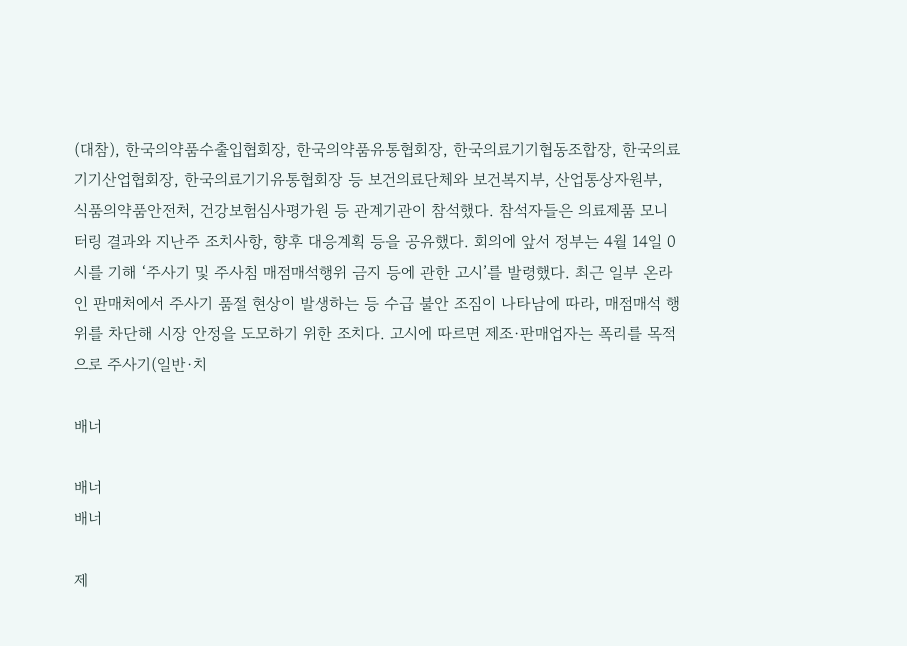(대참), 한국의약품수출입협회장, 한국의약품유통협회장, 한국의료기기협동조합장, 한국의료기기산업협회장, 한국의료기기유통협회장 등 보건의료단체와 보건복지부, 산업통상자원부, 식품의약품안전처, 건강보험심사평가원 등 관계기관이 참석했다. 참석자들은 의료제품 모니터링 결과와 지난주 조치사항, 향후 대응계획 등을 공유했다. 회의에 앞서 정부는 4월 14일 0시를 기해 ‘주사기 및 주사침 매점매석행위 금지 등에 관한 고시’를 발령했다. 최근 일부 온라인 판매처에서 주사기 품절 현상이 발생하는 등 수급 불안 조짐이 나타남에 따라, 매점매석 행위를 차단해 시장 안정을 도모하기 위한 조치다. 고시에 따르면 제조·판매업자는 폭리를 목적으로 주사기(일반·치

배너

배너
배너

제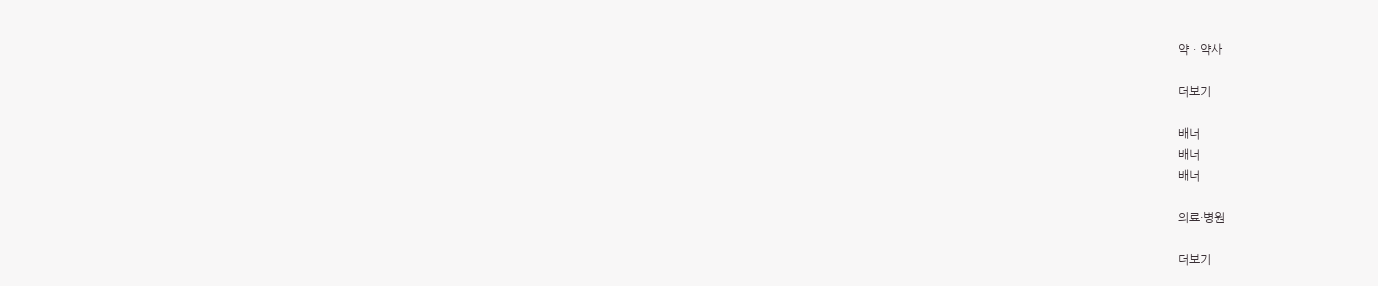약ㆍ약사

더보기

배너
배너
배너

의료·병원

더보기